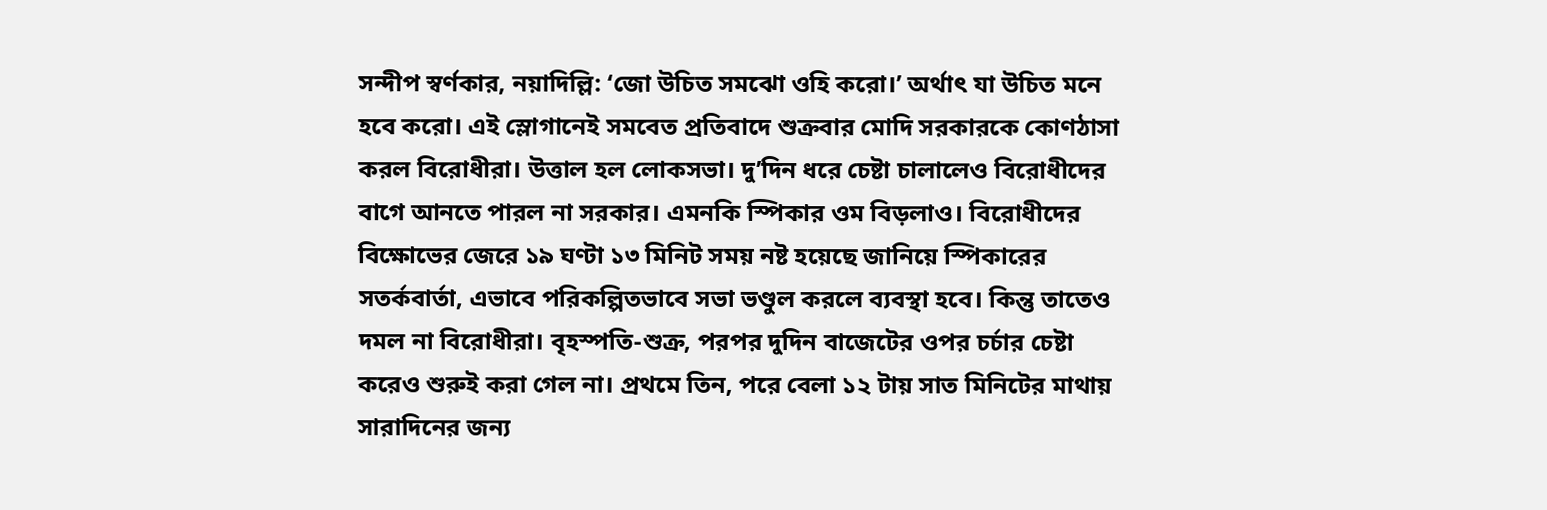সন্দীপ স্বর্ণকার, নয়াদিল্লি: ‘জো উচিত সমঝো ওহি করো।’ অর্থাৎ যা উচিত মনে হবে করো। এই স্লোগানেই সমবেত প্রতিবাদে শুক্রবার মোদি সরকারকে কোণঠাসা করল বিরোধীরা। উত্তাল হল লোকসভা। দু’দিন ধরে চেষ্টা চালালেও বিরোধীদের বাগে আনতে পারল না সরকার। এমনকি স্পিকার ওম বিড়লাও। বিরোধীদের বিক্ষোভের জেরে ১৯ ঘণ্টা ১৩ মিনিট সময় নষ্ট হয়েছে জানিয়ে স্পিকারের সতর্কবার্তা, এভাবে পরিকল্পিতভাবে সভা ভণ্ডুল করলে ব্যবস্থা হবে। কিন্তু তাতেও দমল না বিরোধীরা। বৃহস্পতি-শুক্র, পরপর দুদিন বাজেটের ওপর চর্চার চেষ্টা করেও শুরুই করা গেল না। প্রথমে তিন, পরে বেলা ১২ টায় সাত মিনিটের মাথায় সারাদিনের জন্য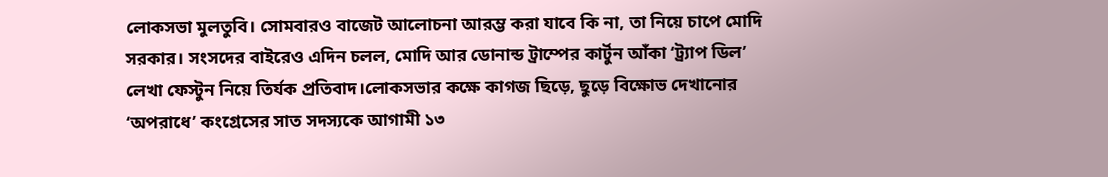লোকসভা মুলতুবি। সোমবারও বাজেট আলোচনা আরম্ভ করা যাবে কি না, তা নিয়ে চাপে মোদি সরকার। সংসদের বাইরেও এদিন চলল, মোদি আর ডোনান্ড ট্রাম্পের কার্টুন আঁকা ‘ট্র্যাপ ডিল’ লেখা ফেস্টুন নিয়ে তির্যক প্রতিবাদ।লোকসভার কক্ষে কাগজ ছিড়ে, ছুড়ে বিক্ষোভ দেখানোর ‘অপরাধে’ কংগ্রেসের সাত সদস্যকে আগামী ১৩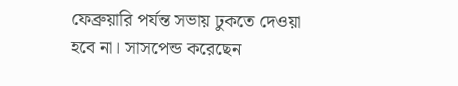ফেব্রুয়ারি পর্যন্ত সভায় ঢুকতে দেওয়া হবে না। সাসপেন্ড করেছেন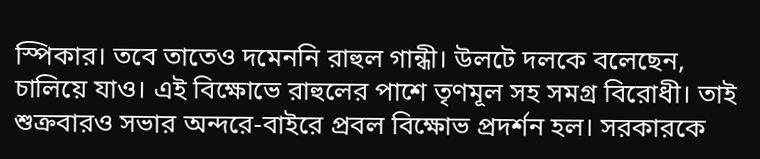স্পিকার। তবে তাতেও দমেননি রাহুল গান্ধী। উলটে দলকে বলেছেন, চালিয়ে যাও। এই বিক্ষোভে রাহুলের পাশে তৃণমূল সহ সমগ্র বিরোধী। তাই শুক্রবারও সভার অন্দরে-বাইরে প্রবল বিক্ষোভ প্রদর্শন হল। সরকারকে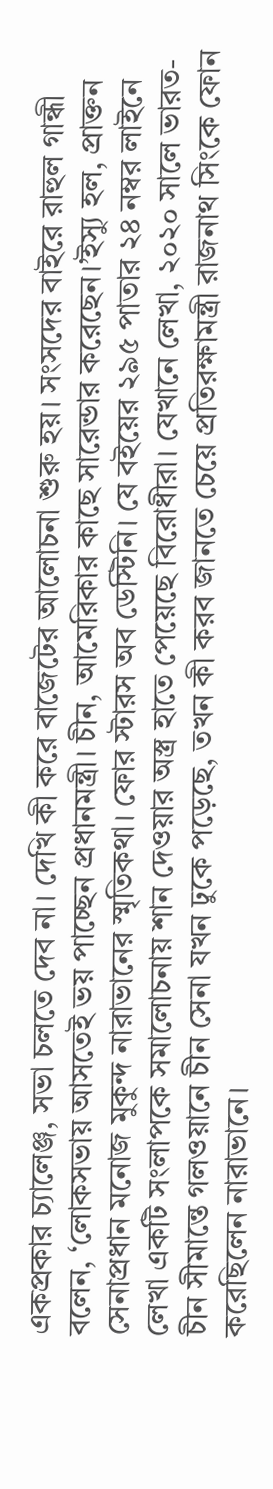একপ্রকার চ্যালেঞ্জ, সভা চলতে দেব না। দেখি কী করে বাজেটের আলোচনা শুরু হয়। সংসদের বাইরে রাহুল গান্ধী বলেন, ‘লোকসভায় আসতেই ভয় পাচ্ছেন প্রধানমন্ত্রী। চীন, আমেরিকার কাছে সারেন্ডার করেছেন।’ইস্যু হল, প্রাক্তন সেনাপ্রধান মনোজ মুকুন্দ নারাভানের স্মৃতিকথা। ফোর স্টারস অব ডেস্টিনি। যে বইয়ের ২৯৫ পাতার ২৪ নম্বর লাইনে লেখা একটি সংলাপকে সমালোচনায় শান দেওয়ার অস্ত্র হাতে পেয়েছে বিরোধীরা। যেখানে লেখা, ২০২০ সালে ভারত-চীন সীমান্তে গলওয়ানে চীন সেনা যখন ঢুকে পড়েছে, তখন কী করব জানতে চেয়ে প্রতিরক্ষামন্ত্রী রাজনাথ সিংকে ফোন করেছিলেন নারাভানে।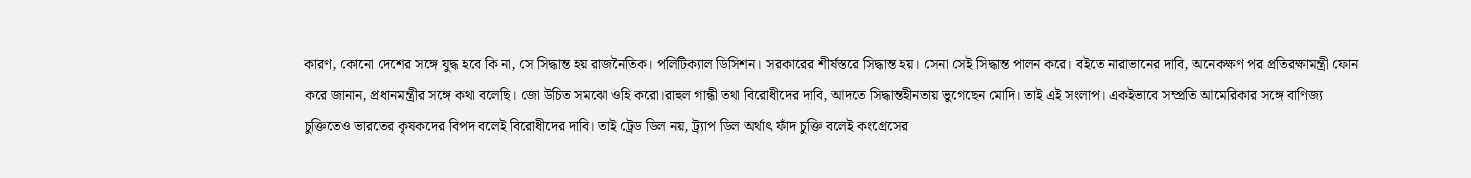কারণ, কোনো দেশের সঙ্গে যুদ্ধ হবে কি না, সে সিদ্ধান্ত হয় রাজনৈতিক। পলিটিক্যাল ডিসিশন। সরকারের শীর্ষস্তরে সিদ্ধান্ত হয়। সেনা সেই সিদ্ধান্ত পালন করে। বইতে নারাভানের দাবি, অনেকক্ষণ পর প্রতিরক্ষামন্ত্রী ফোন করে জানান, প্রধানমন্ত্রীর সঙ্গে কথা বলেছি। জো উচিত সমঝো ওহি করো।রাহুল গান্ধী তথা বিরোধীদের দাবি, আদতে সিদ্ধান্তহীনতায় ভুগেছেন মোদি। তাই এই সংলাপ। একইভাবে সম্প্রতি আমেরিকার সঙ্গে বাণিজ্য চুক্তিতেও ভারতের কৃষকদের বিপদ বলেই বিরোধীদের দাবি। তাই ট্রেড ডিল নয়, ট্র্যাপ ডিল অর্থাৎ ফাঁদ চুক্তি বলেই কংগ্রেসের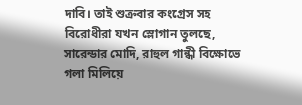দাবি। তাই শুক্রবার কংগ্রেস সহ বিরোধীরা যখন স্লোগান তুলছে, সারেন্ডার মোদি, রাহুল গান্ধী বিক্ষোভে গলা মিলিয়ে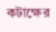কটাক্ষের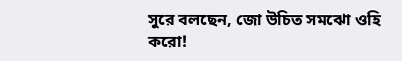সুরে বলছেন, জো উচিত সমঝো ওহি করো!